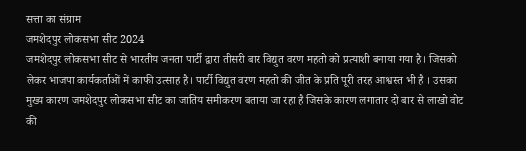सत्ता का संग्राम
जमशेदपुर लोकसभा सीट 2024
जमशेदपुर लोकसभा सीट से भारतीय जनता पार्टी द्वारा तीसरी बार विद्युत वरण महतो को प्रत्याशी बनाया गया है। जिसको लेकर भाजपा कार्यकर्ताओं में काफी उत्साह है। पार्टी विद्युत वरण महतो की जीत के प्रति पूरी तरह आश्वस्त भी है । उसका मुख्य कारण जमशेदपुर लोकसभा सीट का जातिय समीकरण बताया जा रहा है जिसके कारण लगातार दो बार से लाखो वोट की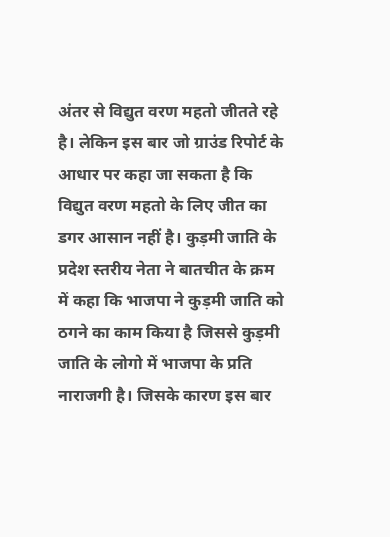अंतर से विद्युत वरण महतो जीतते रहे है। लेकिन इस बार जो ग्राउंड रिपोर्ट के आधार पर कहा जा सकता है कि विद्युत वरण महतो के लिए जीत का डगर आसान नहीं है। कुड़मी जाति के प्रदेश स्तरीय नेता ने बातचीत के क्रम में कहा कि भाजपा ने कुड़मी जाति को ठगने का काम किया है जिससे कुड़मी जाति के लोगो में भाजपा के प्रति नाराजगी है। जिसके कारण इस बार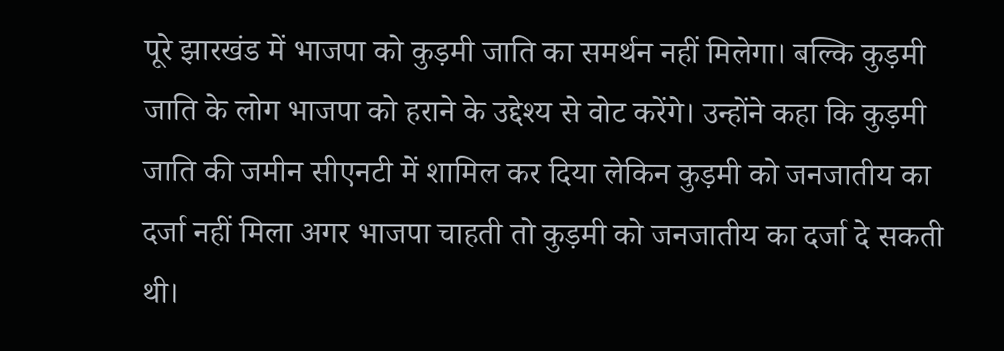पूरे झारखंड में भाजपा को कुड़मी जाति का समर्थन नहीं मिलेगा। बल्कि कुड़मी जाति के लोग भाजपा को हराने के उद्देश्य से वोट करेंगे। उन्होंने कहा कि कुड़मी जाति की जमीन सीएनटी में शामिल कर दिया लेकिन कुड़मी को जनजातीय का दर्जा नहीं मिला अगर भाजपा चाहती तो कुड़मी को जनजातीय का दर्जा दे सकती थी।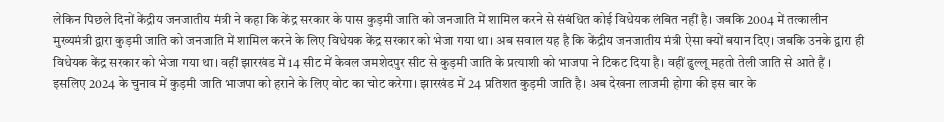लेकिन पिछले दिनों केंद्रीय जनजातीय मंत्री ने कहा कि केंद्र सरकार के पास कुड़मी जाति को जनजाति में शामिल करने से संबंधित कोई विधेयक लंबित नहीं है। जबकि 2004 में तत्कालीन मुख्यमंत्री द्वारा कुड़मी जाति को जनजाति में शामिल करने के लिए विधेयक केंद्र सरकार को भेजा गया था। अब सवाल यह है कि केंद्रीय जनजातीय मंत्री ऐसा क्यों बयान दिए। जबकि उनके द्वारा ही विधेयक केंद्र सरकार को भेजा गया था। वहीं झारखंड में 14 सीट में केवल जमशेदपुर सीट से कुड़मी जाति के प्रत्याशी को भाजपा ने टिकट दिया है। वहीं ढुल्लू महतो तेली जाति से आते हैं । इसलिए 2024 के चुनाव में कुड़मी जाति भाजपा को हराने के लिए वोट का चोट करेगा। झारखंड में 24 प्रतिशत कुड़मी जाति है। अब देखना लाजमी होगा की इस बार के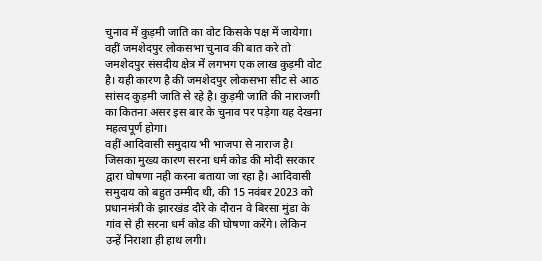चुनाव में कुड़मी जाति का वोट किसके पक्ष में जायेगा। वहीं जमशेदपुर लोकसभा चुनाव की बात करे तो जमशेदपुर संसदीय क्षेत्र में लगभग एक लाख कुड़मी वोट है। यही कारण है की जमशेदपुर लोकसभा सीट से आठ सांसद कुड़मी जाति से रहे है। कुड़मी जाति की नाराजगी का कितना असर इस बार के चुनाव पर पड़ेगा यह देखना महत्वपूर्ण होगा।
वहीं आदिवासी समुदाय भी भाजपा से नाराज है। जिसका मुख्य कारण सरना धर्म कोड की मोदी सरकार द्वारा घोषणा नही करना बताया जा रहा है। आदिवासी समुदाय को बहुत उम्मीद थी, की 15 नवंबर 2023 को प्रधानमंत्री के झारखंड दौरे के दौरान वे बिरसा मुंडा के गांव से ही सरना धर्म कोड की घोषणा करेंगे। लेकिन उन्हें निराशा ही हाथ लगी।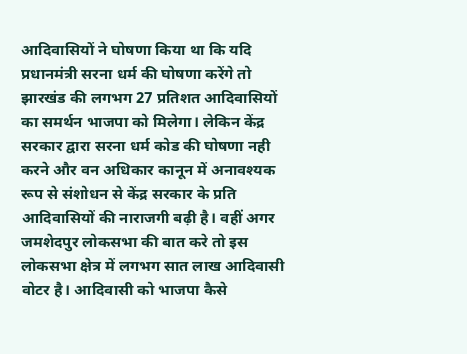आदिवासियों ने घोषणा किया था कि यदि प्रधानमंत्री सरना धर्म की घोषणा करेंगे तो झारखंड की लगभग 27 प्रतिशत आदिवासियों का समर्थन भाजपा को मिलेगा। लेकिन केंद्र सरकार द्वारा सरना धर्म कोड की घोषणा नही करने और वन अधिकार कानून में अनावश्यक रूप से संशोधन से केंद्र सरकार के प्रति आदिवासियों की नाराजगी बढ़ी है। वहीं अगर जमशेदपुर लोकसभा की बात करे तो इस लोकसभा क्षेत्र में लगभग सात लाख आदिवासी वोटर है। आदिवासी को भाजपा कैसे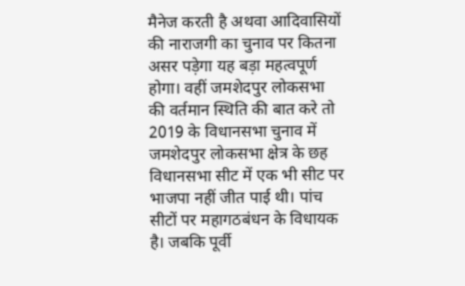मैनेज करती है अथवा आदिवासियों की नाराजगी का चुनाव पर कितना असर पड़ेगा यह बड़ा महत्वपूर्ण होगा। वहीं जमशेदपुर लोकसभा की वर्तमान स्थिति की बात करे तो 2019 के विधानसभा चुनाव में
जमशेदपुर लोकसभा क्षेत्र के छह विधानसभा सीट में एक भी सीट पर भाजपा नहीं जीत पाई थी। पांच सीटों पर महागठबंधन के विधायक है। जबकि पूर्वी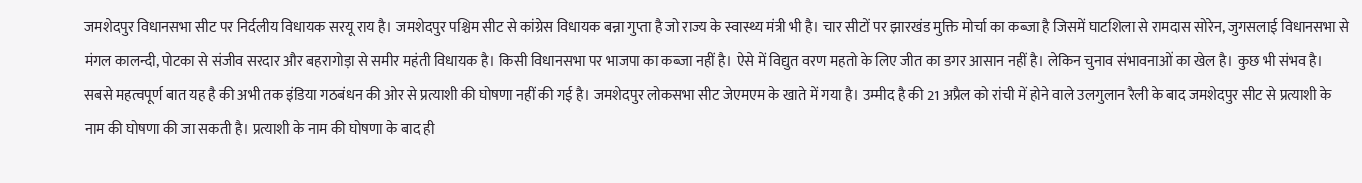जमशेदपुर विधानसभा सीट पर निर्दलीय विधायक सरयू राय है। जमशेदपुर पश्चिम सीट से कांग्रेस विधायक बन्ना गुप्ता है जो राज्य के स्वास्थ्य मंत्री भी है। चार सीटों पर झारखंड मुक्ति मोर्चा का कब्जा है जिसमें घाटशिला से रामदास सोरेन, जुगसलाई विधानसभा से मंगल कालन्दी, पोटका से संजीव सरदार और बहरागोड़ा से समीर महंती विधायक है। किसी विधानसभा पर भाजपा का कब्जा नहीं है। ऐसे में विद्युत वरण महतो के लिए जीत का डगर आसान नहीं है। लेकिन चुनाव संभावनाओं का खेल है। कुछ भी संभव है। सबसे महत्वपूर्ण बात यह है की अभी तक इंडिया गठबंधन की ओर से प्रत्याशी की घोषणा नहीं की गई है। जमशेदपुर लोकसभा सीट जेएमएम के खाते में गया है। उम्मीद है की 21 अप्रैल को रांची में होने वाले उलगुलान रैली के बाद जमशेदपुर सीट से प्रत्याशी के नाम की घोषणा की जा सकती है। प्रत्याशी के नाम की घोषणा के बाद ही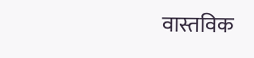वास्तविक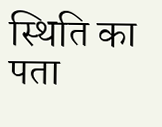स्थिति का पता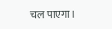चल पाएगा।